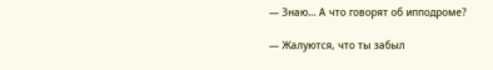— Знаю… А что говорят об ипподроме?

— Жалуются, что ты забыл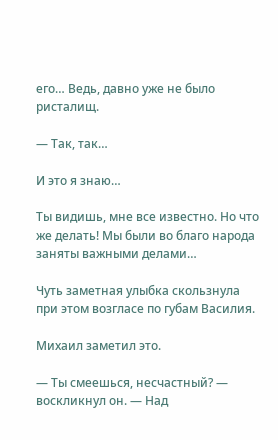его… Ведь, давно уже не было ристалищ.

— Так, так…

И это я знаю…

Ты видишь, мне все известно. Но что же делать! Мы были во благо народа заняты важными делами…

Чуть заметная улыбка скользнула при этом возгласе по губам Василия.

Михаил заметил это.

— Ты смеешься, несчастный? — воскликнул он. — Над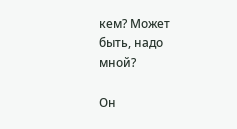кем? Может быть, надо мной?

Он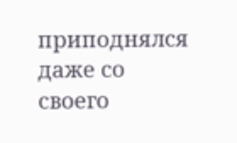приподнялся даже со своего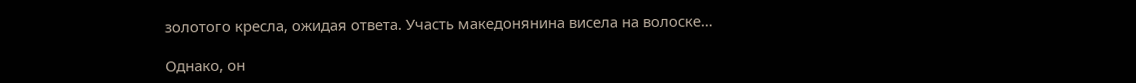золотого кресла, ожидая ответа. Участь македонянина висела на волоске…

Однако, он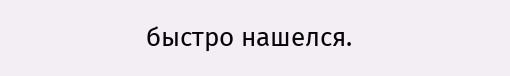быстро нашелся.